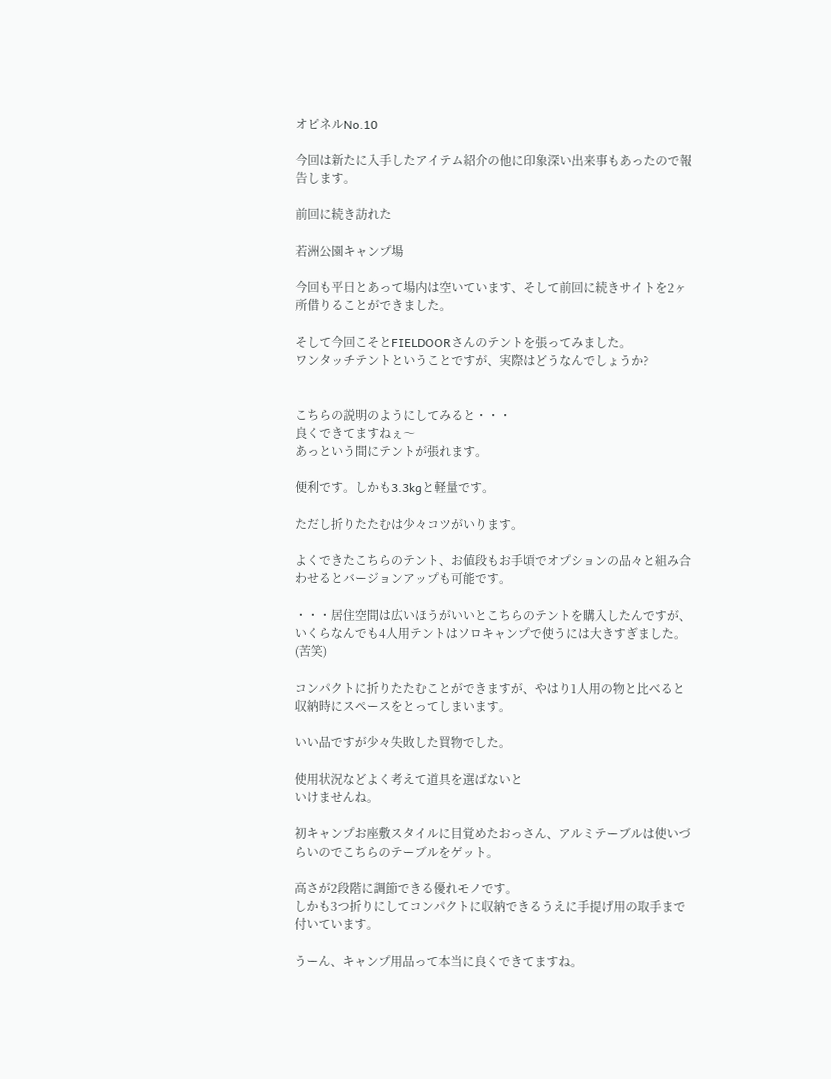オピネルNo.10

今回は新たに入手したアイテム紹介の他に印象深い出来事もあったので報告します。

前回に続き訪れた

若洲公園キャンプ場

今回も平日とあって場内は空いています、そして前回に続きサイトを2ヶ所借りることができました。

そして今回こそとFIELDOORさんのテントを張ってみました。
ワンタッチテントということですが、実際はどうなんでしょうか?


こちらの説明のようにしてみると・・・
良くできてますねぇ〜
あっという間にテントが張れます。

便利です。しかも3.3kgと軽量です。

ただし折りたたむは少々コツがいります。

よくできたこちらのテント、お値段もお手頃でオプションの品々と組み合わせるとバージョンアップも可能です。

・・・居住空間は広いほうがいいとこちらのテントを購入したんですが、いくらなんでも4人用テントはソロキャンプで使うには大きすぎました。(苦笑)

コンパクトに折りたたむことができますが、やはり1人用の物と比べると収納時にスペースをとってしまいます。

いい品ですが少々失敗した買物でした。

使用状況などよく考えて道具を選ばないと
いけませんね。

初キャンプお座敷スタイルに目覚めたおっさん、アルミテーブルは使いづらいのでこちらのテーブルをゲット。

高さが2段階に調節できる優れモノです。
しかも3つ折りにしてコンパクトに収納できるうえに手提げ用の取手まで付いています。

うーん、キャンプ用品って本当に良くできてますね。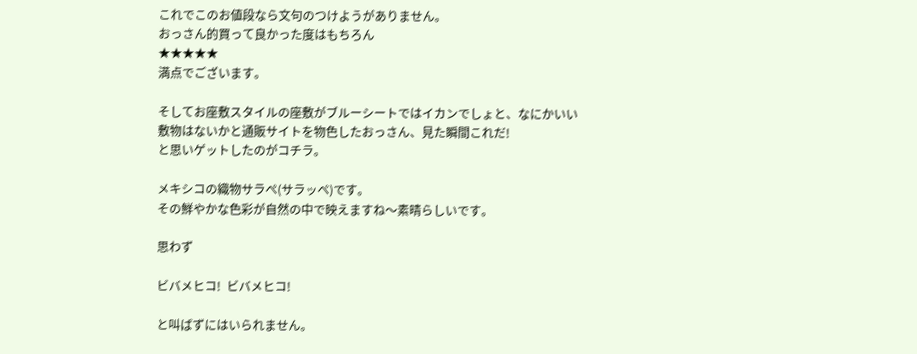これでこのお値段なら文句のつけようがありません。
おっさん的買って良かった度はもちろん
★★★★★
満点でございます。

そしてお座敷スタイルの座敷がブルーシートではイカンでしょと、なにかいい敷物はないかと通販サイトを物色したおっさん、見た瞬間これだ!
と思いゲットしたのがコチラ。

メキシコの織物サラぺ(サラッペ)です。
その鮮やかな色彩が自然の中で映えますね〜素晴らしいです。

思わず

ビバメヒコ!  ビバメヒコ!

と叫ばずにはいられません。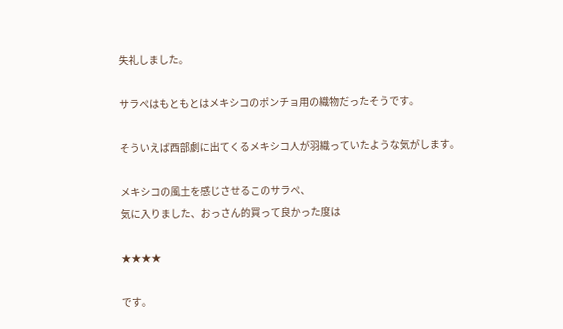失礼しました。

サラぺはもともとはメキシコのポンチョ用の織物だったそうです。

そういえば西部劇に出てくるメキシコ人が羽織っていたような気がします。

メキシコの風土を感じさせるこのサラぺ、
気に入りました、おっさん的買って良かった度は

★★★★

です。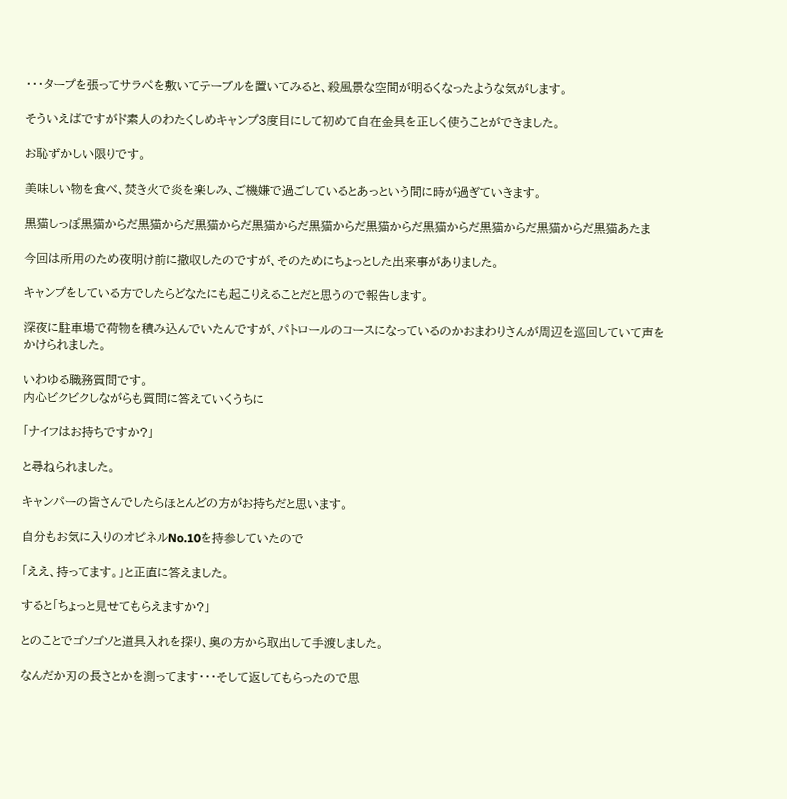・・・タープを張ってサラぺを敷いてテーブルを置いてみると、殺風景な空間が明るくなったような気がします。

そういえばですがド素人のわたくしめキャンプ3度目にして初めて自在金具を正しく使うことができました。

お恥ずかしい限りです。

美味しい物を食べ、焚き火で炎を楽しみ、ご機嫌で過ごしているとあっという間に時が過ぎていきます。

黒猫しっぽ黒猫からだ黒猫からだ黒猫からだ黒猫からだ黒猫からだ黒猫からだ黒猫からだ黒猫からだ黒猫からだ黒猫あたま

今回は所用のため夜明け前に撤収したのですが、そのためにちょっとした出来事がありました。

キャンプをしている方でしたらどなたにも起こりえることだと思うので報告します。

深夜に駐車場で荷物を積み込んでいたんですが、パトロールのコースになっているのかおまわりさんが周辺を巡回していて声をかけられました。

いわゆる職務質問です。
内心ビクビクしながらも質問に答えていくうちに

「ナイフはお持ちですか?」

と尋ねられました。

キャンパーの皆さんでしたらほとんどの方がお持ちだと思います。

自分もお気に入りのオピネルNo.10を持参していたので

「ええ、持ってます。」と正直に答えました。

すると「ちょっと見せてもらえますか?」

とのことでゴソゴソと道具入れを探り、奥の方から取出して手渡しました。

なんだか刃の長さとかを測ってます・・・そして返してもらったので思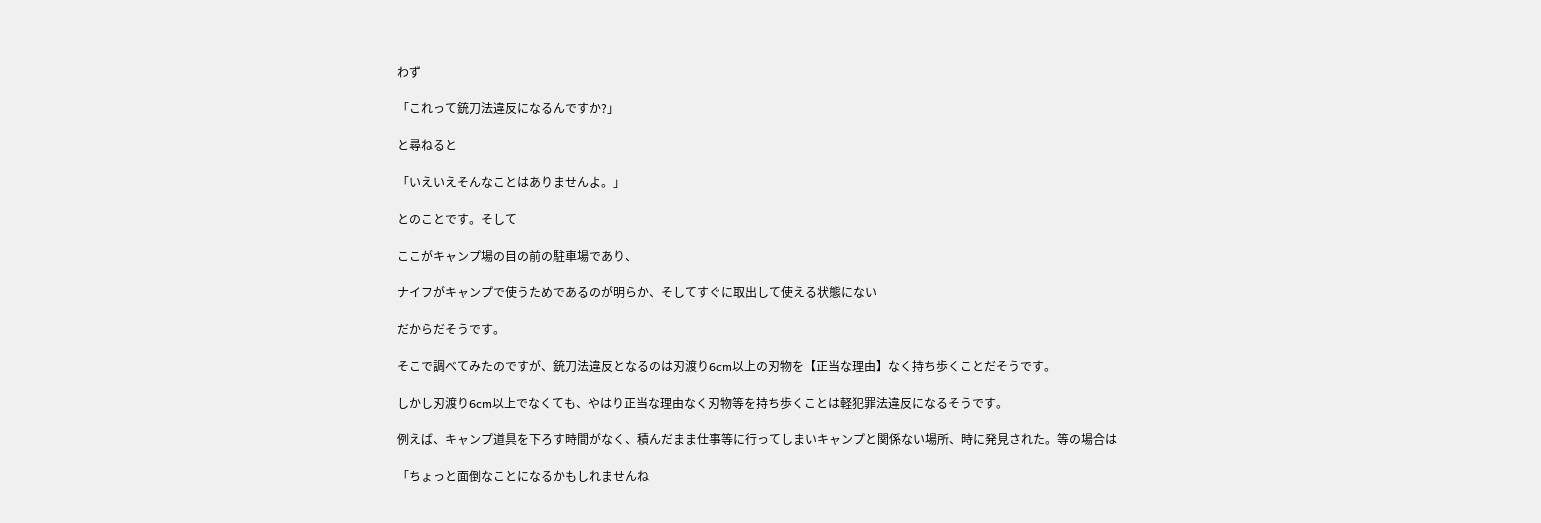わず

「これって銃刀法違反になるんですか?」

と尋ねると

「いえいえそんなことはありませんよ。」

とのことです。そして

ここがキャンプ場の目の前の駐車場であり、

ナイフがキャンプで使うためであるのが明らか、そしてすぐに取出して使える状態にない

だからだそうです。

そこで調べてみたのですが、銃刀法違反となるのは刃渡り6cm以上の刃物を【正当な理由】なく持ち歩くことだそうです。

しかし刃渡り6cm以上でなくても、やはり正当な理由なく刃物等を持ち歩くことは軽犯罪法違反になるそうです。

例えば、キャンプ道具を下ろす時間がなく、積んだまま仕事等に行ってしまいキャンプと関係ない場所、時に発見された。等の場合は

「ちょっと面倒なことになるかもしれませんね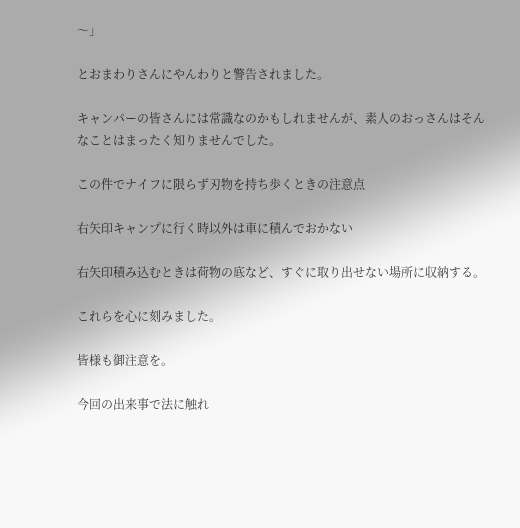〜」

とおまわりさんにやんわりと警告されました。

キャンパーの皆さんには常識なのかもしれませんが、素人のおっさんはそんなことはまったく知りませんでした。

この件でナイフに限らず刃物を持ち歩くときの注意点

右矢印キャンプに行く時以外は車に積んでおかない

右矢印積み込むときは荷物の底など、すぐに取り出せない場所に収納する。

これらを心に刻みました。

皆様も御注意を。

今回の出来事で法に触れ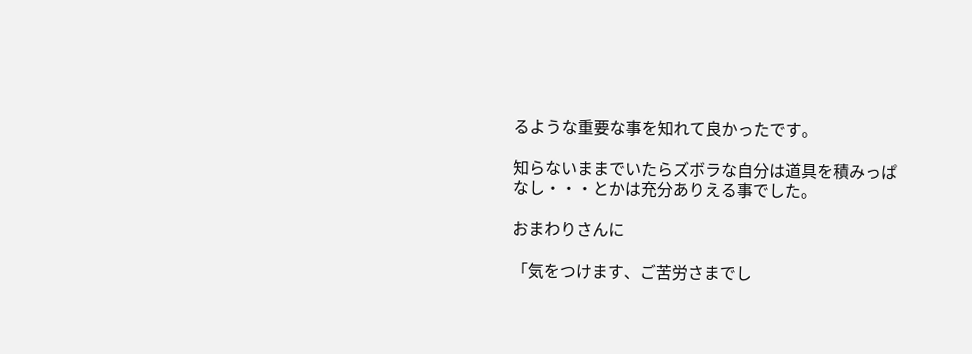るような重要な事を知れて良かったです。

知らないままでいたらズボラな自分は道具を積みっぱなし・・・とかは充分ありえる事でした。

おまわりさんに

「気をつけます、ご苦労さまでし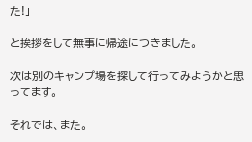た!」

と挨拶をして無事に帰途につきました。

次は別のキャンプ場を探して行ってみようかと思ってます。

それでは、また。